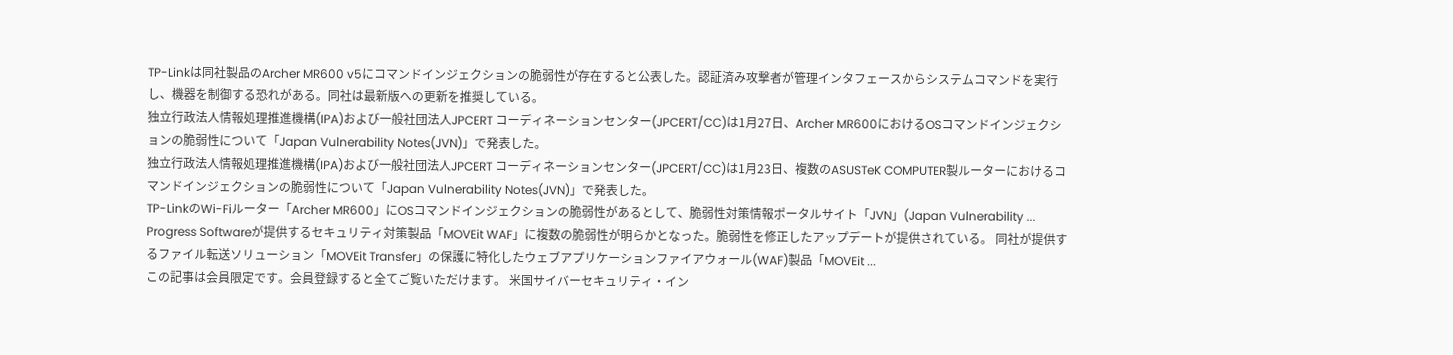TP-Linkは同社製品のArcher MR600 v5にコマンドインジェクションの脆弱性が存在すると公表した。認証済み攻撃者が管理インタフェースからシステムコマンドを実行し、機器を制御する恐れがある。同社は最新版への更新を推奨している。
独立行政法人情報処理推進機構(IPA)および一般社団法人JPCERT コーディネーションセンター(JPCERT/CC)は1月27日、Archer MR600におけるOSコマンドインジェクションの脆弱性について「Japan Vulnerability Notes(JVN)」で発表した。
独立行政法人情報処理推進機構(IPA)および一般社団法人JPCERT コーディネーションセンター(JPCERT/CC)は1月23日、複数のASUSTeK COMPUTER製ルーターにおけるコマンドインジェクションの脆弱性について「Japan Vulnerability Notes(JVN)」で発表した。
TP-LinkのWi-Fiルーター「Archer MR600」にOSコマンドインジェクションの脆弱性があるとして、脆弱性対策情報ポータルサイト「JVN」(Japan Vulnerability ...
Progress Softwareが提供するセキュリティ対策製品「MOVEit WAF」に複数の脆弱性が明らかとなった。脆弱性を修正したアップデートが提供されている。 同社が提供するファイル転送ソリューション「MOVEit Transfer」の保護に特化したウェブアプリケーションファイアウォール(WAF)製品「MOVEit ...
この記事は会員限定です。会員登録すると全てご覧いただけます。 米国サイバーセキュリティ・イン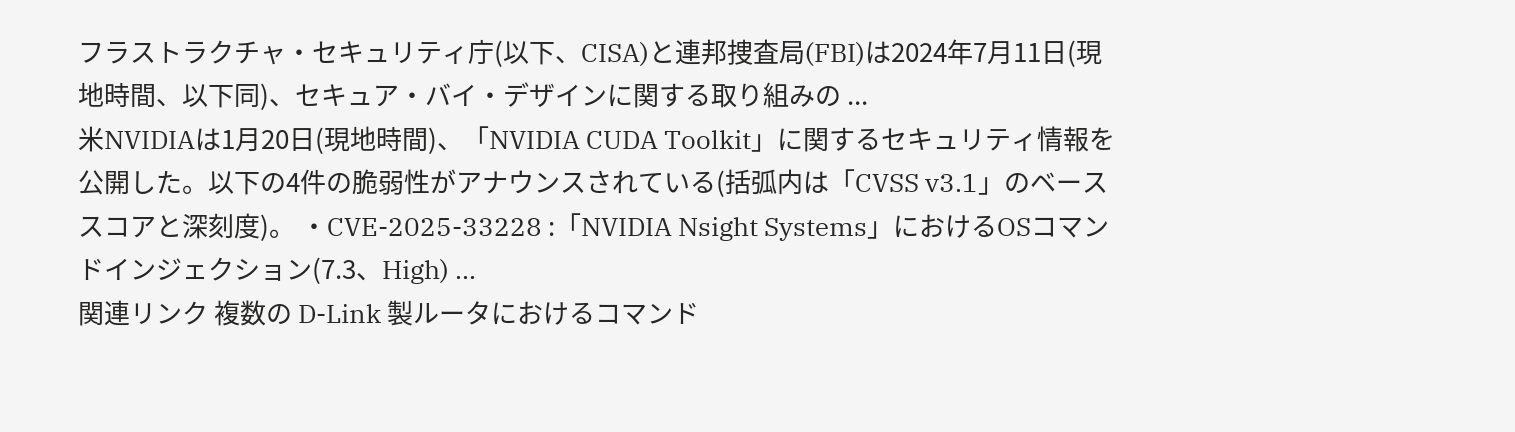フラストラクチャ・セキュリティ庁(以下、CISA)と連邦捜査局(FBI)は2024年7月11日(現地時間、以下同)、セキュア・バイ・デザインに関する取り組みの ...
米NVIDIAは1月20日(現地時間)、「NVIDIA CUDA Toolkit」に関するセキュリティ情報を公開した。以下の4件の脆弱性がアナウンスされている(括弧内は「CVSS v3.1」のベーススコアと深刻度)。 ・CVE-2025-33228 :「NVIDIA Nsight Systems」におけるOSコマンドインジェクション(7.3、High) ...
関連リンク 複数の D-Link 製ルータにおけるコマンド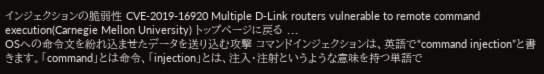インジェクションの脆弱性 CVE-2019-16920 Multiple D-Link routers vulnerable to remote command execution(Carnegie Mellon University) トップページに戻る ...
OSへの命令文を紛れ込ませたデータを送り込む攻撃 コマンドインジェクションは、英語で“command injection”と書きます。「command」とは命令、「injection」とは、注入・注射というような意味を持つ単語で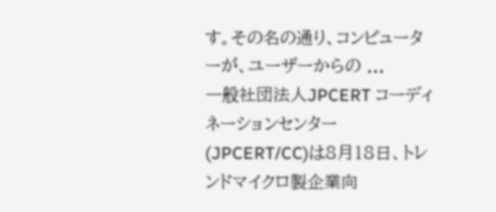す。その名の通り、コンピューターが、ユーザーからの ...
一般社団法人JPCERT コーディネーションセンター(JPCERT/CC)は8月18日、トレンドマイクロ製企業向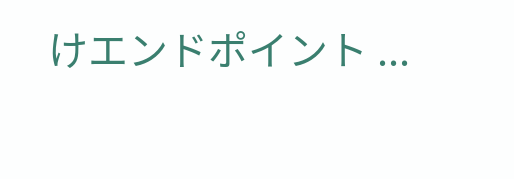けエンドポイント ...